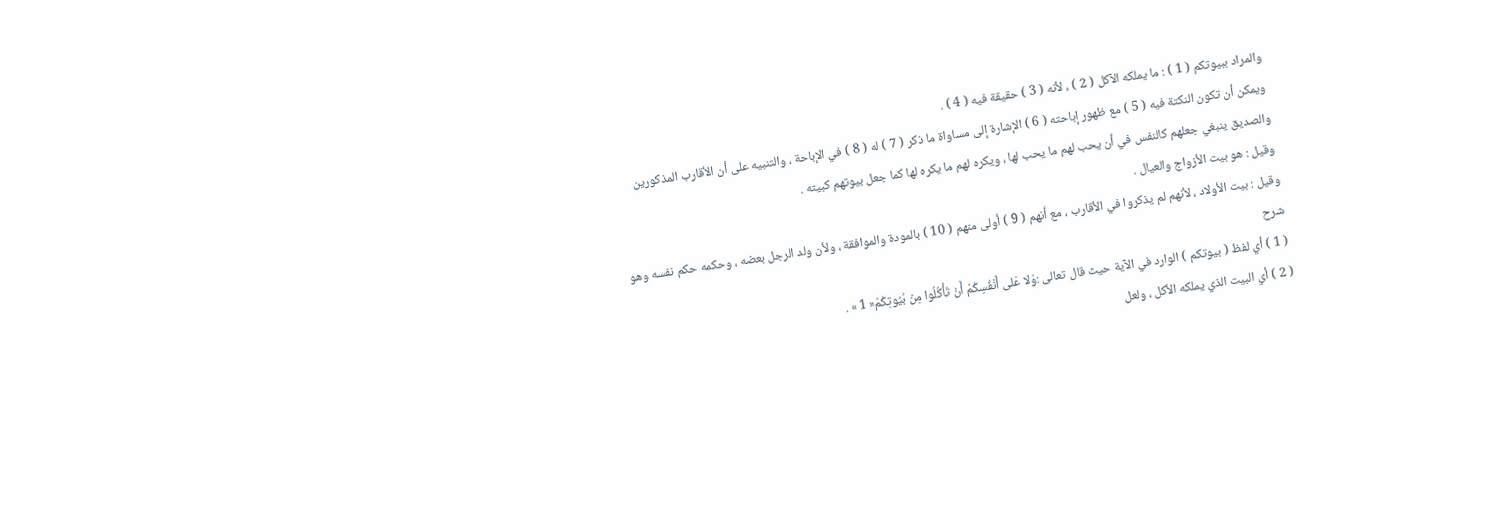والمراد ببيوتكم ( 1 ) : ما يملكه الآكل ( 2 ) ، لأنه ( 3 ) حقيقة فيه ( 4 ) .
ويمكن أن تكون النكتة فيه ( 5 ) مع ظهور إباحته ( 6 ) الإشارة إلى مساواة ما ذكر ( 7 ) له ( 8 ) في الإباحة ، والتنبيه على أن الأقارب المذكورين والصديق ينبغي جعلهم كالنفس في أن يحب لهم ما يحب لها ، ويكره لهم ما يكره لها كما جعل بيوتهم كبيته .
وقيل : هو بيت الأزواج والعيال .
وقيل : بيت الأولاد ، لأنهم لم يذكروا في الأقارب ، مع أنهم ( 9 ) أولى منهم ( 10 ) بالمودة والموافقة ، ولأن ولد الرجل بعضه ، وحكمه حكم نفسه وهو
شرح
( 1 ) أي لفظ ( بيوتكم ) الوارد في الآية حيث قال تعالى :وَلا عَلى أَنْفُسِكُمْ أَنْ تَأْكُلُوا مِنْ بُيُوتِكُمْ« 1 » .
( 2 ) أي البيت الذي يملكه الأكل ، ولعل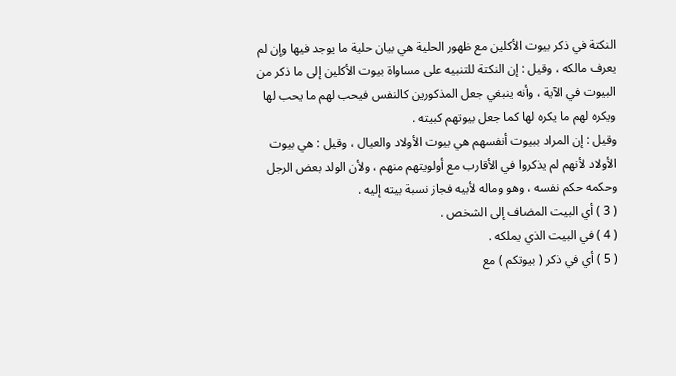النكتة في ذكر بيوت الأكلين مع ظهور الحلية هي بيان حلية ما يوجد فيها وإن لم يعرف مالكه ، وقيل : إن النكتة للتنبيه على مساواة بيوت الأكلين إلى ما ذكر من البيوت في الآية ، وأنه ينبغي جعل المذكورين كالنفس فيحب لهم ما يحب لها ويكره لهم ما يكره لها كما جعل بيوتهم كبيته .
وقيل : إن المراد ببيوت أنفسهم هي بيوت الأولاد والعيال ، وقيل : هي بيوت الأولاد لأنهم لم يذكروا في الأقارب مع أولويتهم منهم ، ولأن الولد بعض الرجل وحكمه حكم نفسه ، وهو وماله لأبيه فجاز نسبة بيته إليه .
( 3 ) أي البيت المضاف إلى الشخص .
( 4 ) في البيت الذي يملكه .
( 5 ) أي في ذكر ( بيوتكم ) مع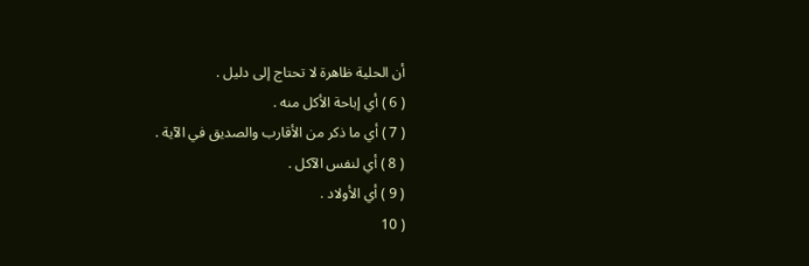أن الحلية ظاهرة لا تحتاج إلى دليل .
( 6 ) أي إباحة الأكل منه .
( 7 ) أي ما ذكر من الأقارب والصديق في الآية .
( 8 ) أي لنفس الآكل .
( 9 ) أي الأولاد .
( 10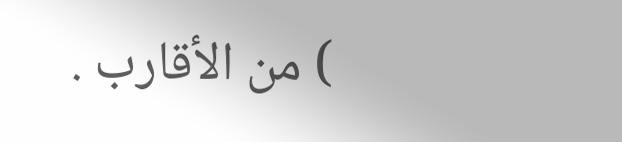) من الأقارب .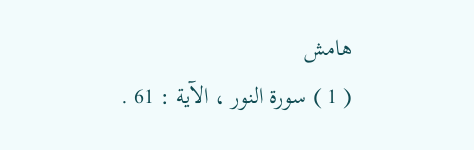هامش
( 1 ) سورة النور ، الآية : 61 .